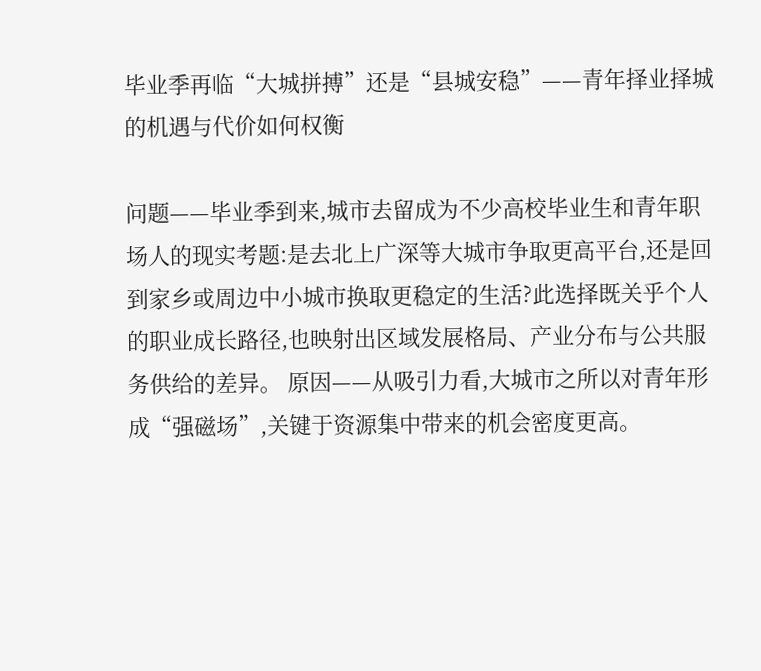毕业季再临“大城拼搏”还是“县城安稳”——青年择业择城的机遇与代价如何权衡

问题——毕业季到来,城市去留成为不少高校毕业生和青年职场人的现实考题:是去北上广深等大城市争取更高平台,还是回到家乡或周边中小城市换取更稳定的生活?此选择既关乎个人的职业成长路径,也映射出区域发展格局、产业分布与公共服务供给的差异。 原因——从吸引力看,大城市之所以对青年形成“强磁场”,关键于资源集中带来的机会密度更高。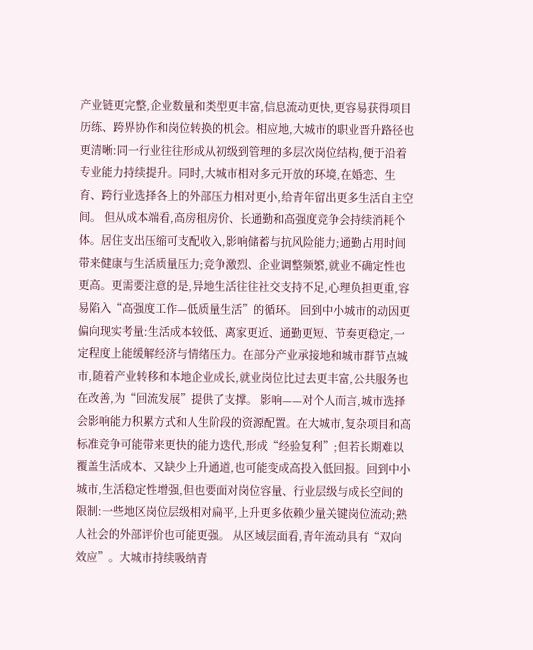产业链更完整,企业数量和类型更丰富,信息流动更快,更容易获得项目历练、跨界协作和岗位转换的机会。相应地,大城市的职业晋升路径也更清晰:同一行业往往形成从初级到管理的多层次岗位结构,便于沿着专业能力持续提升。同时,大城市相对多元开放的环境,在婚恋、生育、跨行业选择各上的外部压力相对更小,给青年留出更多生活自主空间。 但从成本端看,高房租房价、长通勤和高强度竞争会持续消耗个体。居住支出压缩可支配收入,影响储蓄与抗风险能力;通勤占用时间带来健康与生活质量压力;竞争激烈、企业调整频繁,就业不确定性也更高。更需要注意的是,异地生活往往社交支持不足,心理负担更重,容易陷入“高强度工作—低质量生活”的循环。 回到中小城市的动因更偏向现实考量:生活成本较低、离家更近、通勤更短、节奏更稳定,一定程度上能缓解经济与情绪压力。在部分产业承接地和城市群节点城市,随着产业转移和本地企业成长,就业岗位比过去更丰富,公共服务也在改善,为“回流发展”提供了支撑。 影响——对个人而言,城市选择会影响能力积累方式和人生阶段的资源配置。在大城市,复杂项目和高标准竞争可能带来更快的能力迭代,形成“经验复利”;但若长期难以覆盖生活成本、又缺少上升通道,也可能变成高投入低回报。回到中小城市,生活稳定性增强,但也要面对岗位容量、行业层级与成长空间的限制:一些地区岗位层级相对扁平,上升更多依赖少量关键岗位流动;熟人社会的外部评价也可能更强。 从区域层面看,青年流动具有“双向效应”。大城市持续吸纳青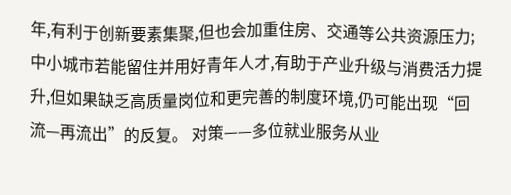年,有利于创新要素集聚,但也会加重住房、交通等公共资源压力;中小城市若能留住并用好青年人才,有助于产业升级与消费活力提升,但如果缺乏高质量岗位和更完善的制度环境,仍可能出现“回流—再流出”的反复。 对策——多位就业服务从业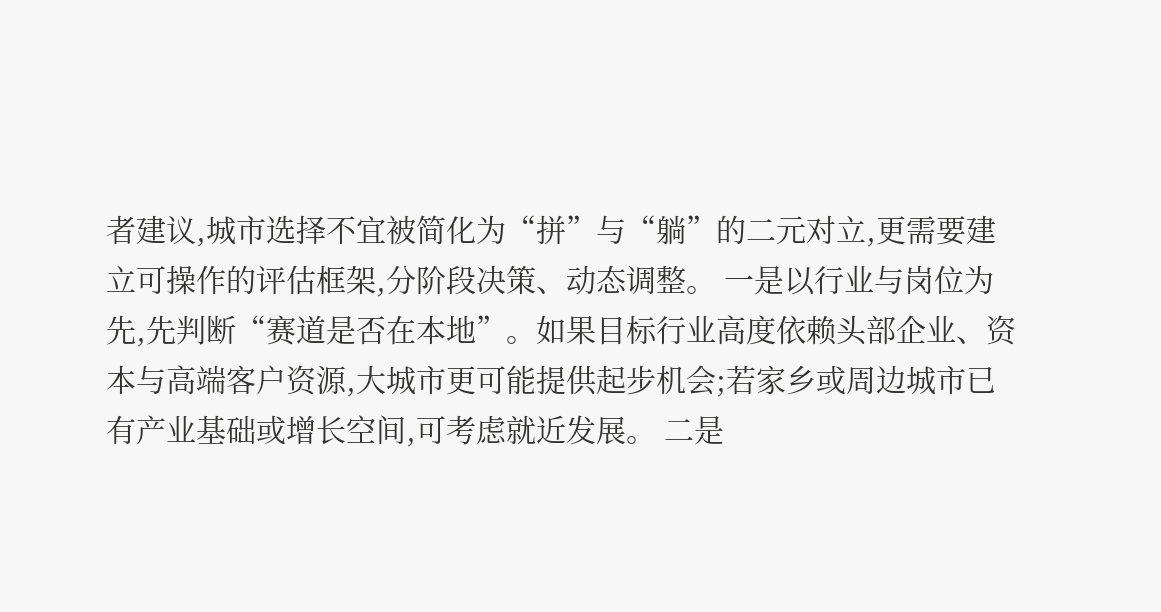者建议,城市选择不宜被简化为“拼”与“躺”的二元对立,更需要建立可操作的评估框架,分阶段决策、动态调整。 一是以行业与岗位为先,先判断“赛道是否在本地”。如果目标行业高度依赖头部企业、资本与高端客户资源,大城市更可能提供起步机会;若家乡或周边城市已有产业基础或增长空间,可考虑就近发展。 二是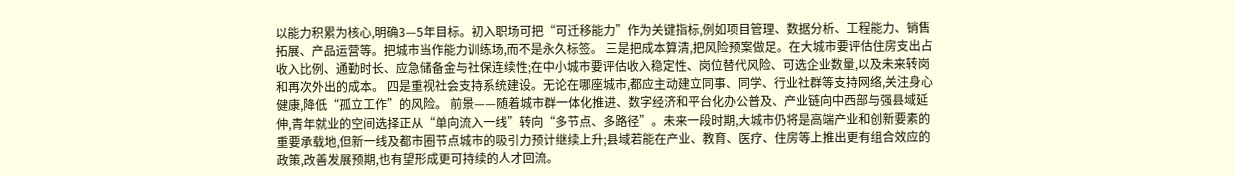以能力积累为核心,明确3—5年目标。初入职场可把“可迁移能力”作为关键指标,例如项目管理、数据分析、工程能力、销售拓展、产品运营等。把城市当作能力训练场,而不是永久标签。 三是把成本算清,把风险预案做足。在大城市要评估住房支出占收入比例、通勤时长、应急储备金与社保连续性;在中小城市要评估收入稳定性、岗位替代风险、可选企业数量,以及未来转岗和再次外出的成本。 四是重视社会支持系统建设。无论在哪座城市,都应主动建立同事、同学、行业社群等支持网络,关注身心健康,降低“孤立工作”的风险。 前景——随着城市群一体化推进、数字经济和平台化办公普及、产业链向中西部与强县域延伸,青年就业的空间选择正从“单向流入一线”转向“多节点、多路径”。未来一段时期,大城市仍将是高端产业和创新要素的重要承载地,但新一线及都市圈节点城市的吸引力预计继续上升;县域若能在产业、教育、医疗、住房等上推出更有组合效应的政策,改善发展预期,也有望形成更可持续的人才回流。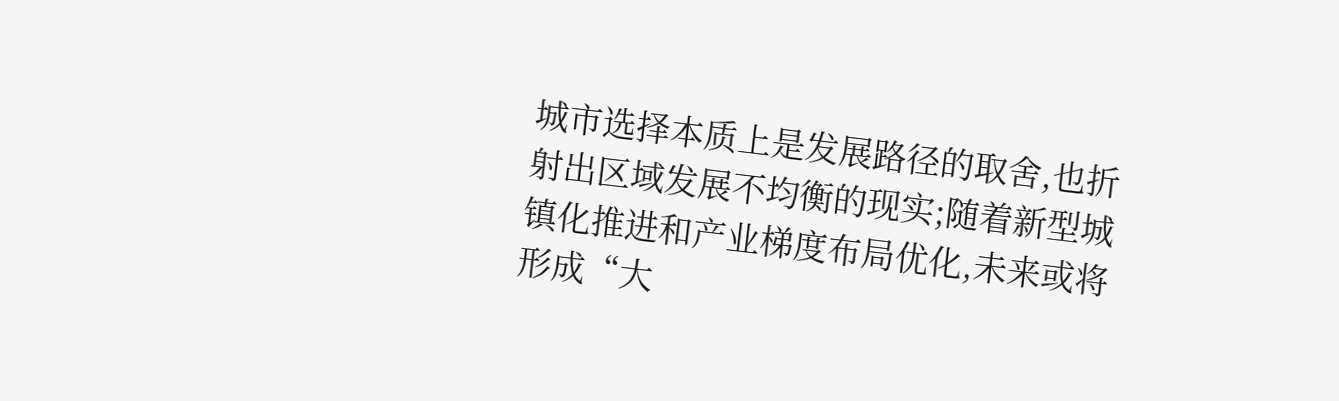城市选择本质上是发展路径的取舍,也折射出区域发展不均衡的现实;随着新型城镇化推进和产业梯度布局优化,未来或将形成“大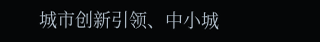城市创新引领、中小城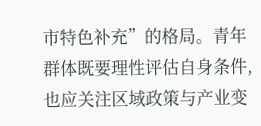市特色补充”的格局。青年群体既要理性评估自身条件,也应关注区域政策与产业变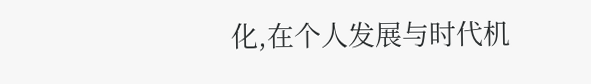化,在个人发展与时代机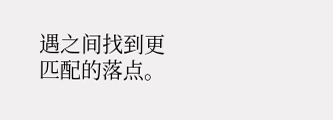遇之间找到更匹配的落点。